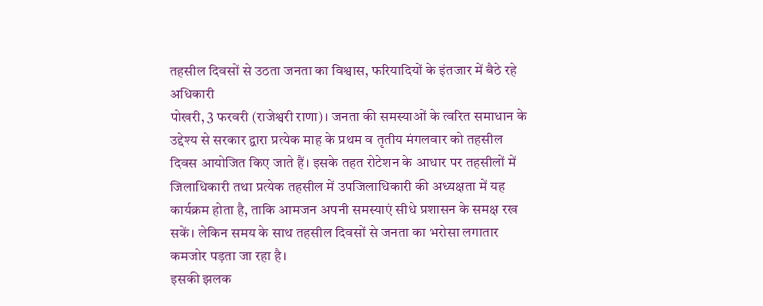तहसील दिवसों से उठता जनता का विश्वास, फरियादियों के इंतजार में बैठे रहे अधिकारी
पोखरी, 3 फरवरी (राजेश्वरी राणा)। जनता की समस्याओं के त्वरित समाधान के उद्देश्य से सरकार द्वारा प्रत्येक माह के प्रथम व तृतीय मंगलवार को तहसील दिवस आयोजित किए जाते हैं। इसके तहत रोटेशन के आधार पर तहसीलों में जिलाधिकारी तथा प्रत्येक तहसील में उपजिलाधिकारी की अध्यक्षता में यह कार्यक्रम होता है, ताकि आमजन अपनी समस्याएं सीधे प्रशासन के समक्ष रख सकें। लेकिन समय के साथ तहसील दिवसों से जनता का भरोसा लगातार कमजोर पड़ता जा रहा है।
इसकी झलक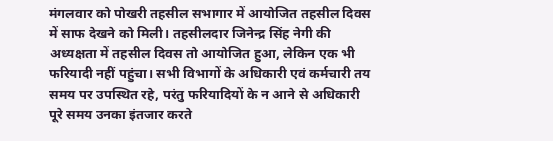मंगलवार को पोखरी तहसील सभागार में आयोजित तहसील दिवस में साफ देखने को मिली। तहसीलदार जिनेन्द्र सिंह नेगी की अध्यक्षता में तहसील दिवस तो आयोजित हुआ, लेकिन एक भी फरियादी नहीं पहुंचा। सभी विभागों के अधिकारी एवं कर्मचारी तय समय पर उपस्थित रहे, परंतु फरियादियों के न आने से अधिकारी पूरे समय उनका इंतजार करते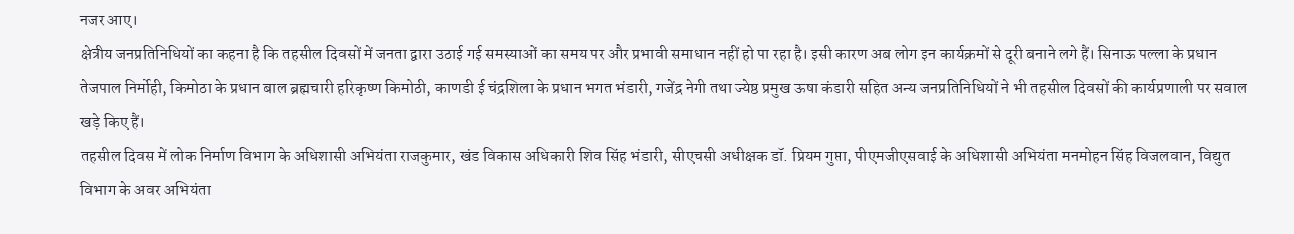नजर आए।
क्षेत्रीय जनप्रतिनिधियों का कहना है कि तहसील दिवसों में जनता द्वारा उठाई गई समस्याओं का समय पर और प्रभावी समाधान नहीं हो पा रहा है। इसी कारण अब लोग इन कार्यक्रमों से दूरी बनाने लगे हैं। सिनाऊ पल्ला के प्रधान तेजपाल निर्मोही, किमोठा के प्रधान बाल ब्रह्मचारी हरिकृष्ण किमोठी, काणडी ई चंद्रशिला के प्रधान भगत भंडारी, गजेंद्र नेगी तथा ज्येष्ठ प्रमुख ऊषा कंडारी सहित अन्य जनप्रतिनिधियों ने भी तहसील दिवसों की कार्यप्रणाली पर सवाल खड़े किए हैं।
तहसील दिवस में लोक निर्माण विभाग के अधिशासी अभियंता राजकुमार, खंड विकास अधिकारी शिव सिंह भंडारी, सीएचसी अधीक्षक डॉ. प्रियम गुप्ता, पीएमजीएसवाई के अधिशासी अभियंता मनमोहन सिंह विजलवान, विद्युत विभाग के अवर अभियंता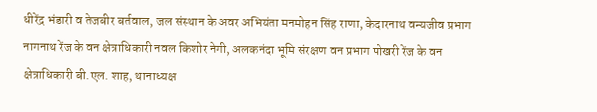धीरेंद्र भंडारी व तेजबीर बर्तवाल, जल संस्थान के अवर अभियंता मनमोहन सिंह राणा, केदारनाथ वन्यजीव प्रभाग नागनाथ रेंज के वन क्षेत्राधिकारी नवल किशोर नेगी, अलकनंदा भूमि संरक्षण वन प्रभाग पोखरी रेंज के वन क्षेत्राधिकारी बी.एल. शाह, थानाध्यक्ष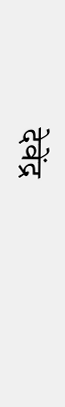देवेंद्र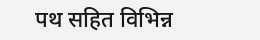पथ सहित विभिन्न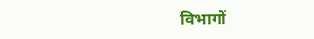विभागों